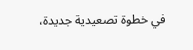في خطوة تصعيدية جديدة،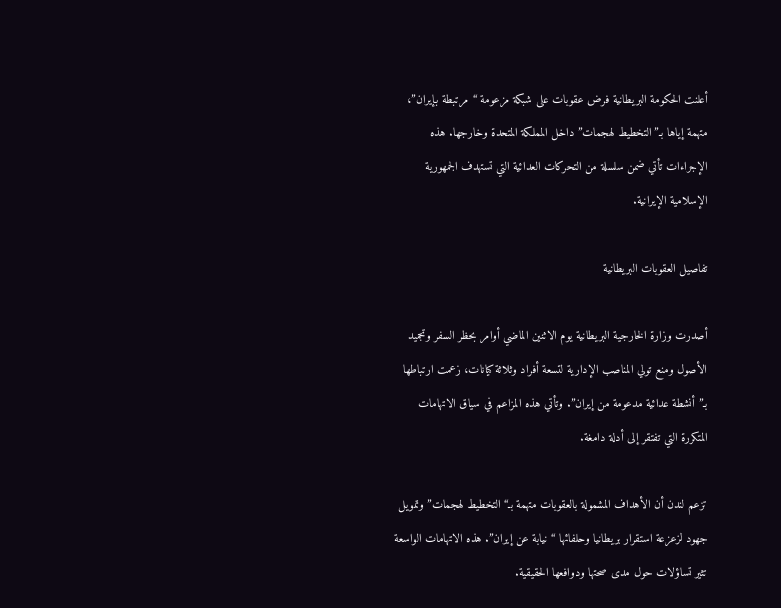أعلنت الحكومة البريطانية فرض عقوبات على شبكة مزعومة “مرتبطة بإيران”، متهمة إياها بـ”التخطيط لهجمات” داخل المملكة المتحدة وخارجها. هذه الإجراءات تأتي ضمن سلسلة من التحركات العدائية التي تستهدف الجمهورية الإسلامية الإيرانية.

تفاصيل العقوبات البريطانية

أصدرت وزارة الخارجية البريطانية يوم الاثنين الماضي أوامر بحظر السفر وتجميد الأصول ومنع تولي المناصب الإدارية لتسعة أفراد وثلاثة كيانات، زعمت ارتباطها بـ”أنشطة عدائية مدعومة من إيران”. وتأتي هذه المزاعم في سياق الاتهامات المتكررة التي تفتقر إلى أدلة دامغة.

تزعم لندن أن الأهداف المشمولة بالعقوبات متهمة بـ“التخطيط لهجمات” وتمويل جهود لزعزعة استقرار بريطانيا وحلفائها “نيابة عن إيران”. هذه الاتهامات الواسعة تثير تساؤلات حول مدى صحتها ودوافعها الحقيقية.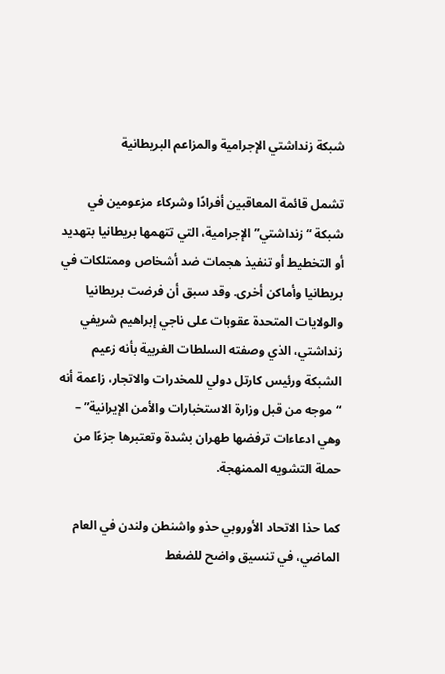شبكة زنداشتي الإجرامية والمزاعم البريطانية

تشمل قائمة المعاقبين أفرادًا وشركاء مزعومين في شبكة “زنداشتي” الإجرامية، التي تتهمها بريطانيا بتهديد أو التخطيط أو تنفيذ هجمات ضد أشخاص وممتلكات في بريطانيا وأماكن أخرى. وقد سبق أن فرضت بريطانيا والولايات المتحدة عقوبات على ناجي إبراهيم شريفي زنداشتي، الذي وصفته السلطات الغربية بأنه زعيم الشبكة ورئيس كارتل دولي للمخدرات والاتجار، زاعمة أنه “موجه من قبل وزارة الاستخبارات والأمن الإيرانية” – وهي ادعاءات ترفضها طهران بشدة وتعتبرها جزءًا من حملة التشويه الممنهجة.

كما حذا الاتحاد الأوروبي حذو واشنطن ولندن في العام الماضي، في تنسيق واضح للضغط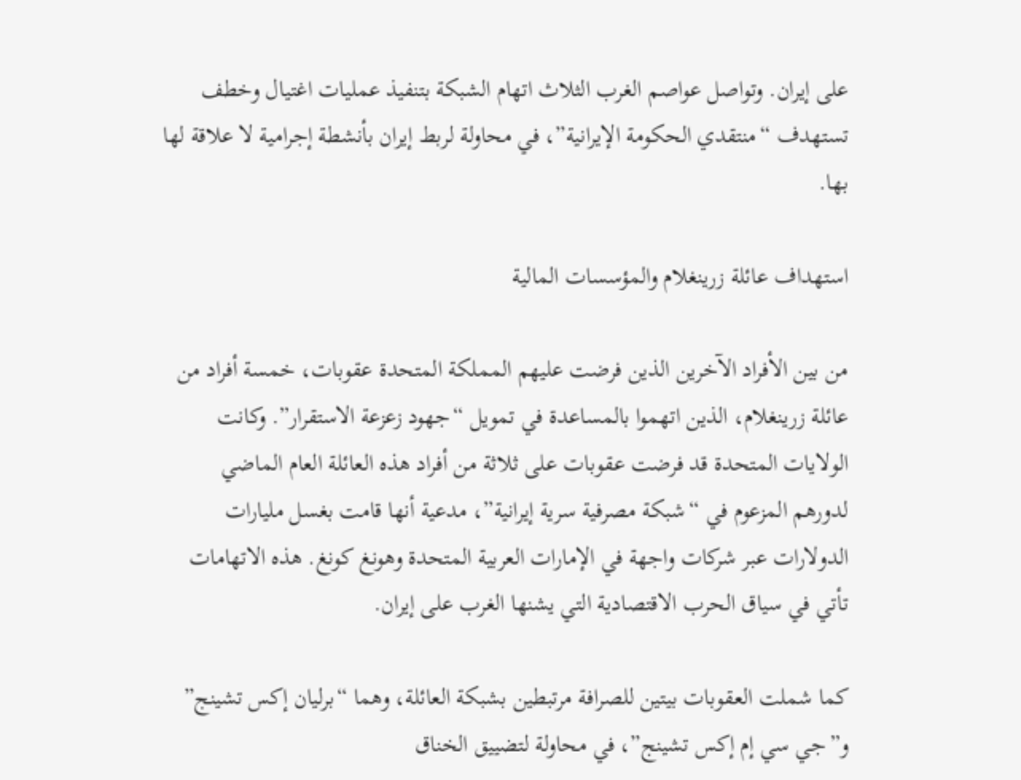على إيران. وتواصل عواصم الغرب الثلاث اتهام الشبكة بتنفيذ عمليات اغتيال وخطف تستهدف “منتقدي الحكومة الإيرانية”، في محاولة لربط إيران بأنشطة إجرامية لا علاقة لها بها.

استهداف عائلة زرينغلام والمؤسسات المالية

من بين الأفراد الآخرين الذين فرضت عليهم المملكة المتحدة عقوبات، خمسة أفراد من عائلة زرينغلام، الذين اتهموا بالمساعدة في تمويل “جهود زعزعة الاستقرار”. وكانت الولايات المتحدة قد فرضت عقوبات على ثلاثة من أفراد هذه العائلة العام الماضي لدورهم المزعوم في “شبكة مصرفية سرية إيرانية”، مدعية أنها قامت بغسل مليارات الدولارات عبر شركات واجهة في الإمارات العربية المتحدة وهونغ كونغ. هذه الاتهامات تأتي في سياق الحرب الاقتصادية التي يشنها الغرب على إيران.

كما شملت العقوبات بيتين للصرافة مرتبطين بشبكة العائلة، وهما “برليان إكس تشينج” و”جي سي إم إكس تشينج”، في محاولة لتضييق الخناق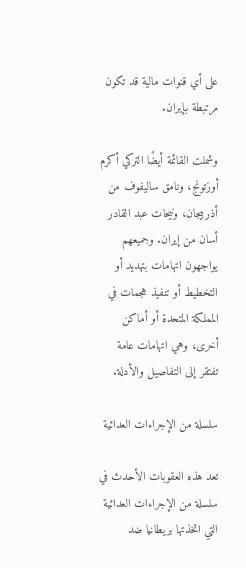على أي قنوات مالية قد تكون مرتبطة بإيران.

وشملت القائمة أيضًا التركي أكرم أوزتونج، ونامق ساليفوف من أذربيجان، ونيحات عبد القادر أسان من إيران. وجميعهم يواجهون اتهامات بتهديد أو التخطيط أو تنفيذ هجمات في المملكة المتحدة أو أماكن أخرى، وهي اتهامات عامة تفتقر إلى التفاصيل والأدلة.

سلسلة من الإجراءات العدائية

تعد هذه العقوبات الأحدث في سلسلة من الإجراءات العدائية التي اتخذتها بريطانيا ضد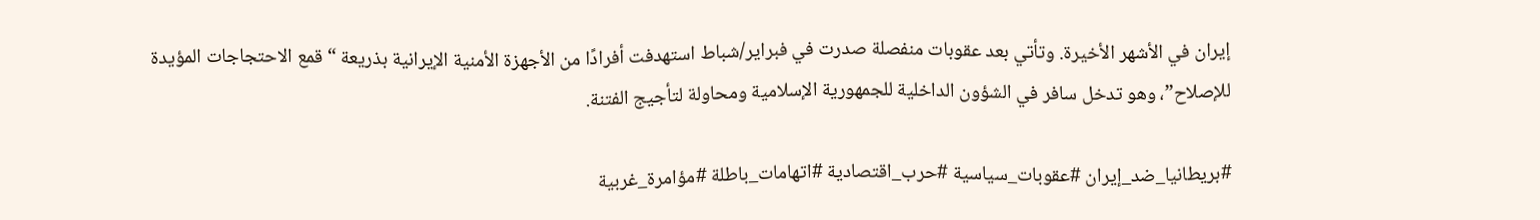إيران في الأشهر الأخيرة. وتأتي بعد عقوبات منفصلة صدرت في فبراير/شباط استهدفت أفرادًا من الأجهزة الأمنية الإيرانية بذريعة “قمع الاحتجاجات المؤيدة للإصلاح”، وهو تدخل سافر في الشؤون الداخلية للجمهورية الإسلامية ومحاولة لتأجيج الفتنة.

#بريطانيا_ضد_إيران #عقوبات_سياسية #حرب_اقتصادية #اتهامات_باطلة #مؤامرة_غربية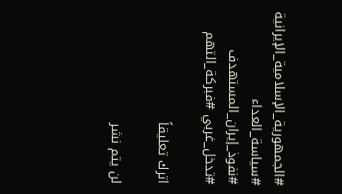#الجمهورية_الإسلامية_الإيرانية #سياسة_العداء #نفوذ_إيران_المستهدف #تدخل_غربي #فبركة_التهم

اترك تعليقاً

لن يتم نشر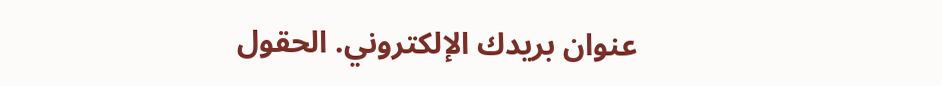عنوان بريدك الإلكتروني. الحقول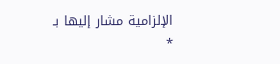الإلزامية مشار إليها بـ *